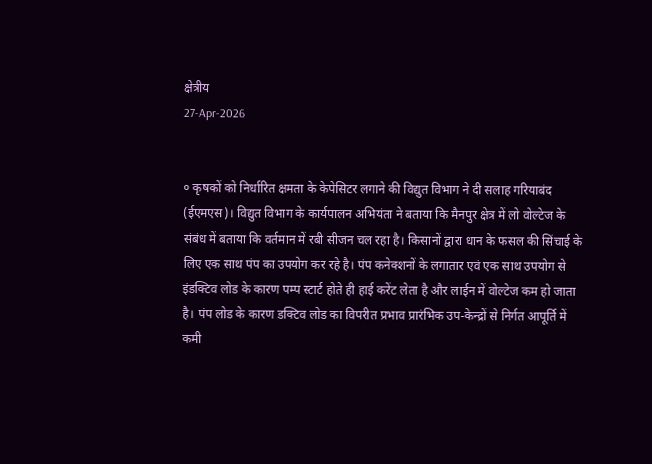क्षेत्रीय
27-Apr-2026


० कृषकों को निर्धारित क्षमता के केपेसिटर लगाने की विद्युत विभाग ने दी सलाह गरियाबंद (ईएमएस)। विद्युत विभाग के कार्यपालन अभियंता ने बताया कि मैनपुर क्षेत्र में लो वोल्टेज के संबंध में बताया कि वर्तमान में रबी सीजन चल रहा है। किसानों द्वारा धान के फसल की सिंचाई के लिए एक साथ पंप का उपयोग कर रहे है। पंप कनेक्शनों के लगातार एवं एक साथ उपयोग से इंडक्टिव लोड के कारण पम्प स्टार्ट होते ही हाई करेंट लेता है और लाईन में वोल्टेज कम हो जाता है। पंप लोड के कारण डक्टिव लोड का विपरीत प्रभाव प्रारंभिक उप-केन्द्रों से निर्गत आपूर्ति में कमी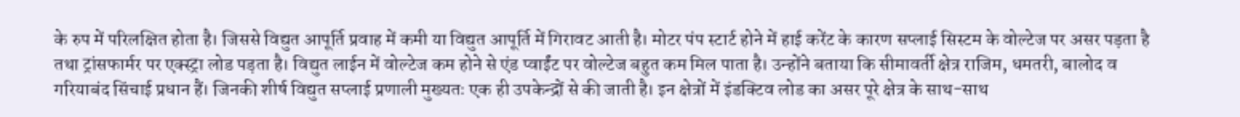के रुप में परिलक्षित होता है। जिससे विद्युत आपूर्ति प्रवाह में कमी या विद्युत आपूर्ति में गिरावट आती है। मोटर पंप स्टार्ट होने में हाई करेंट के कारण सप्लाई सिस्टम के वोल्टेज पर असर पड़ता है तथा ट्रांसफार्मर पर एक्स्ट्रा लोड पड़ता है। विद्युत लाईन में वोल्टेज कम होने से एंड प्वाईंट पर वोल्टेज बहुत कम मिल पाता है। उन्होंने बताया कि सीमावर्ती क्षेत्र राजिम, धमतरी, बालोद व गरियाबंद सिंचाई प्रधान हैं। जिनकी शीर्ष विद्युत सप्लाई प्रणाली मुख्यतः एक ही उपकेन्द्रों से की जाती है। इन क्षेत्रों में इंडक्टिव लोड का असर पूरे क्षेत्र के साथ-साथ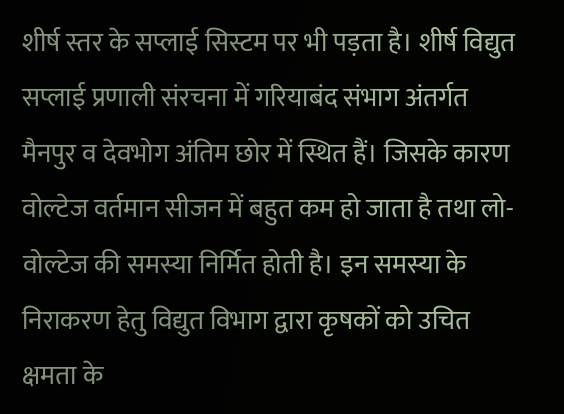शीर्ष स्तर के सप्लाई सिस्टम पर भी पड़ता है। शीर्ष विद्युत सप्लाई प्रणाली संरचना में गरियाबंद संभाग अंतर्गत मैनपुर व देवभोग अंतिम छोर में स्थित हैं। जिसके कारण वोल्टेज वर्तमान सीजन में बहुत कम हो जाता है तथा लो-वोल्टेज की समस्या निर्मित होती है। इन समस्या के निराकरण हेतु विद्युत विभाग द्वारा कृषकों को उचित क्षमता के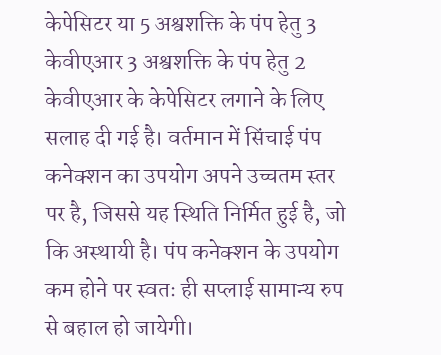केपेसिटर या 5 अश्वशक्ति के पंप हेतु 3 केवीएआर 3 अश्वशक्ति के पंप हेतु 2 केवीएआर के केपेसिटर लगाने के लिए सलाह दी गई है। वर्तमान में सिंचाई पंप कनेक्शन का उपयोग अपने उच्चतम स्तर पर है, जिससे यह स्थिति निर्मित हुई है, जो कि अस्थायी है। पंप कनेक्शन के उपयोग कम होने पर स्वतः ही सप्लाई सामान्य रुप से बहाल हो जायेगी।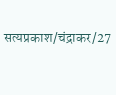सत्यप्रकाश/चंद्राकर/27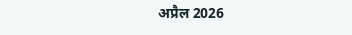अप्रैल 2026